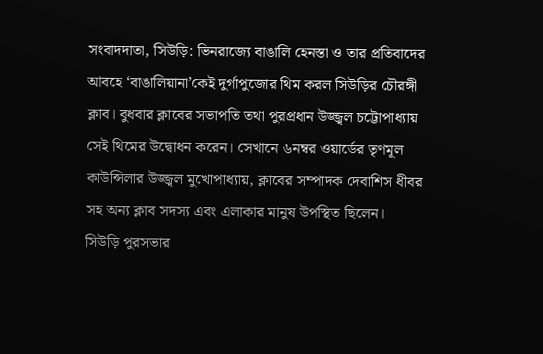সংবাদদাতা, সিউড়ি: ভিনরাজ্যে বাঙালি হেনস্তা ও তার প্রতিবাদের আবহে ‘বাঙালিয়ানা’কেই দুর্গাপুজোর থিম করল সিউড়ির চৌরঙ্গী ক্লাব। বুধবার ক্লাবের সভাপতি তথা পুরপ্রধান উজ্জ্বল চট্টোপাধ্যায় সেই থিমের উদ্বোধন করেন। সেখানে ৬নম্বর ওয়ার্ডের তৃণমূল কাউন্সিলার উজ্জ্বল মুখোপাধ্যায়, ক্লাবের সম্পাদক দেবাশিস ধীবর সহ অন্য ক্লাব সদস্য এবং এলাকার মানুষ উপস্থিত ছিলেন।
সিউড়ি পুরসভার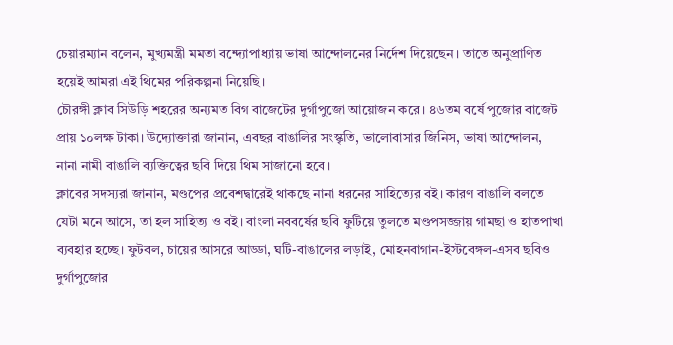চেয়ারম্যান বলেন, মুখ্যমন্ত্রী মমতা বন্দ্যোপাধ্যায় ভাষা আন্দোলনের নির্দেশ দিয়েছেন। তাতে অনুপ্রাণিত হয়েই আমরা এই থিমের পরিকল্পনা নিয়েছি।
চৌরঙ্গী ক্লাব সিউড়ি শহরের অন্যমত বিগ বাজেটের দুর্গাপুজো আয়োজন করে। ৪৬তম বর্ষে পুজোর বাজেট প্রায় ১০লক্ষ টাকা। উদ্যোক্তারা জানান, এবছর বাঙালির সংস্কৃতি, ভালোবাসার জিনিস, ভাষা আন্দোলন, নানা নামী বাঙালি ব্যক্তিত্বের ছবি দিয়ে থিম সাজানো হবে।
ক্লাবের সদস্যরা জানান, মণ্ডপের প্রবেশদ্বারেই থাকছে নানা ধরনের সাহিত্যের বই। কারণ বাঙালি বলতে যেটা মনে আসে, তা হল সাহিত্য ও বই। বাংলা নববর্ষের ছবি ফুটিয়ে তুলতে মণ্ডপসজ্জায় গামছা ও হাতপাখা ব্যবহার হচ্ছে। ফুটবল, চায়ের আসরে আড্ডা, ঘটি-বাঙালের লড়াই, মোহনবাগান-ইস্টবেঙ্গল-এসব ছবিও দুর্গাপুজোর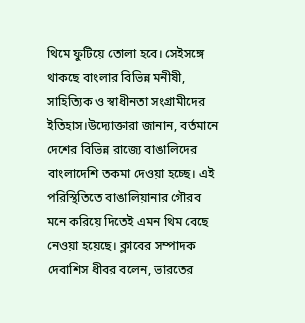থিমে ফুটিয়ে তোলা হবে। সেইসঙ্গে থাকছে বাংলার বিভিন্ন মনীষী, সাহিত্যিক ও স্বাধীনতা সংগ্রামীদের ইতিহাস।উদ্যোক্তারা জানান, বর্তমানে দেশের বিভিন্ন রাজ্যে বাঙালিদের বাংলাদেশি তকমা দেওয়া হচ্ছে। এই পরিস্থিতিতে বাঙালিয়ানার গৌরব মনে করিয়ে দিতেই এমন থিম বেছে নেওয়া হয়েছে। ক্লাবের সম্পাদক দেবাশিস ধীবর বলেন, ভারতের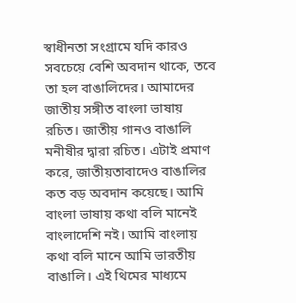স্বাধীনতা সংগ্রামে যদি কারও সবচেয়ে বেশি অবদান থাকে, তবে তা হল বাঙালিদের। আমাদের জাতীয় সঙ্গীত বাংলা ভাষায় রচিত। জাতীয় গানও বাঙালি মনীষীর দ্বারা রচিত। এটাই প্রমাণ করে, জাতীয়তাবাদেও বাঙালির কত বড় অবদান কয়েছে। আমি বাংলা ভাষায় কথা বলি মানেই বাংলাদেশি নই। আমি বাংলায় কথা বলি মানে আমি ভারতীয় বাঙালি। এই থিমের মাধ্যমে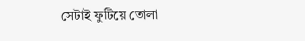সেটাই ফুটিয়ে তোলা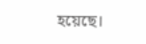হয়েছে।